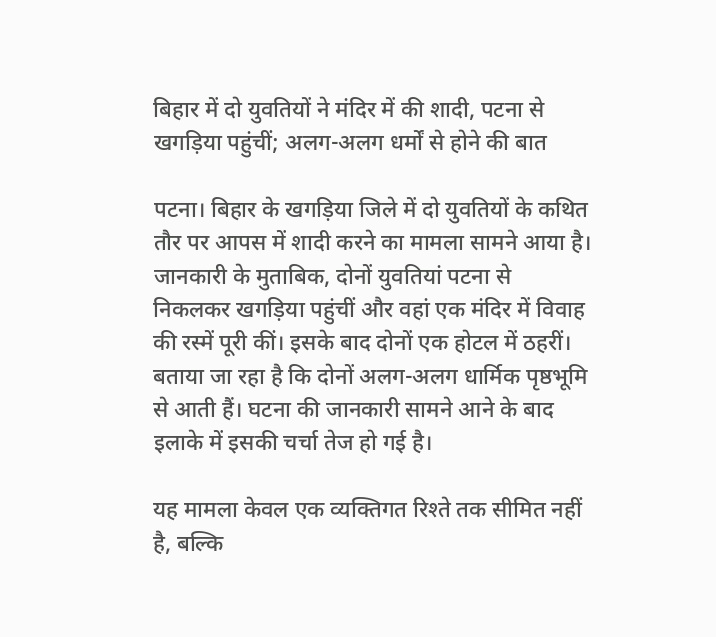बिहार में दो युवतियों ने मंदिर में की शादी, पटना से खगड़िया पहुंचीं; अलग-अलग धर्मों से होने की बात

पटना। बिहार के खगड़िया जिले में दो युवतियों के कथित तौर पर आपस में शादी करने का मामला सामने आया है। जानकारी के मुताबिक, दोनों युवतियां पटना से निकलकर खगड़िया पहुंचीं और वहां एक मंदिर में विवाह की रस्में पूरी कीं। इसके बाद दोनों एक होटल में ठहरीं। बताया जा रहा है कि दोनों अलग-अलग धार्मिक पृष्ठभूमि से आती हैं। घटना की जानकारी सामने आने के बाद इलाके में इसकी चर्चा तेज हो गई है।

यह मामला केवल एक व्यक्तिगत रिश्ते तक सीमित नहीं है, बल्कि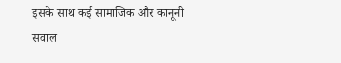इसके साथ कई सामाजिक और कानूनी सवाल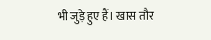भी जुड़े हुए हैं। खास तौर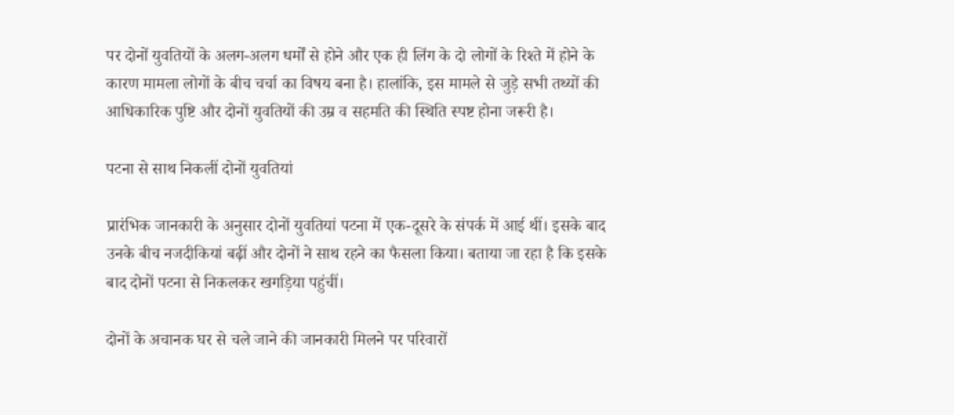पर दोनों युवतियों के अलग-अलग धर्मों से होने और एक ही लिंग के दो लोगों के रिश्ते में होने के कारण मामला लोगों के बीच चर्चा का विषय बना है। हालांकि, इस मामले से जुड़े सभी तथ्यों की आधिकारिक पुष्टि और दोनों युवतियों की उम्र व सहमति की स्थिति स्पष्ट होना जरूरी है।

पटना से साथ निकलीं दोनों युवतियां

प्रारंभिक जानकारी के अनुसार दोनों युवतियां पटना में एक-दूसरे के संपर्क में आई थीं। इसके बाद उनके बीच नजदीकियां बढ़ीं और दोनों ने साथ रहने का फैसला किया। बताया जा रहा है कि इसके बाद दोनों पटना से निकलकर खगड़िया पहुंचीं।

दोनों के अचानक घर से चले जाने की जानकारी मिलने पर परिवारों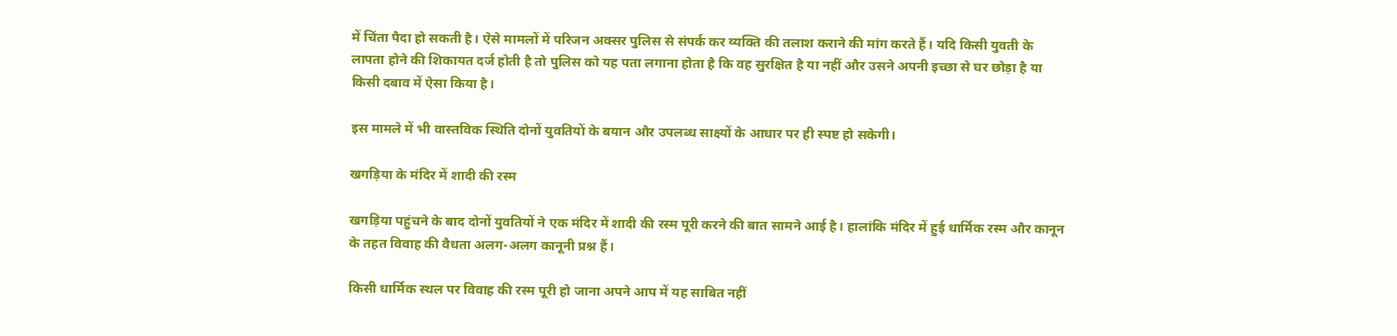में चिंता पैदा हो सकती है। ऐसे मामलों में परिजन अक्सर पुलिस से संपर्क कर व्यक्ति की तलाश कराने की मांग करते हैं। यदि किसी युवती के लापता होने की शिकायत दर्ज होती है तो पुलिस को यह पता लगाना होता है कि वह सुरक्षित है या नहीं और उसने अपनी इच्छा से घर छोड़ा है या किसी दबाव में ऐसा किया है।

इस मामले में भी वास्तविक स्थिति दोनों युवतियों के बयान और उपलब्ध साक्ष्यों के आधार पर ही स्पष्ट हो सकेगी।

खगड़िया के मंदिर में शादी की रस्म

खगड़िया पहुंचने के बाद दोनों युवतियों ने एक मंदिर में शादी की रस्म पूरी करने की बात सामने आई है। हालांकि मंदिर में हुई धार्मिक रस्म और कानून के तहत विवाह की वैधता अलग-अलग कानूनी प्रश्न हैं।

किसी धार्मिक स्थल पर विवाह की रस्म पूरी हो जाना अपने आप में यह साबित नहीं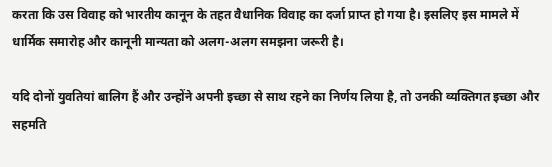करता कि उस विवाह को भारतीय कानून के तहत वैधानिक विवाह का दर्जा प्राप्त हो गया है। इसलिए इस मामले में धार्मिक समारोह और कानूनी मान्यता को अलग-अलग समझना जरूरी है।

यदि दोनों युवतियां बालिग हैं और उन्होंने अपनी इच्छा से साथ रहने का निर्णय लिया है, तो उनकी व्यक्तिगत इच्छा और सहमति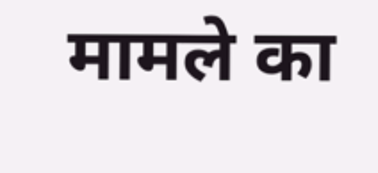मामले का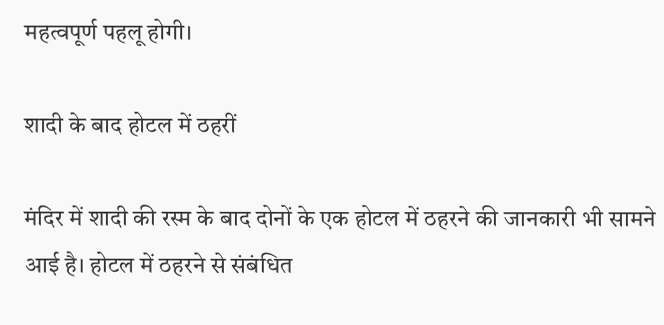महत्वपूर्ण पहलू होगी।

शादी के बाद होटल में ठहरीं

मंदिर में शादी की रस्म के बाद दोनों के एक होटल में ठहरने की जानकारी भी सामने आई है। होटल में ठहरने से संबंधित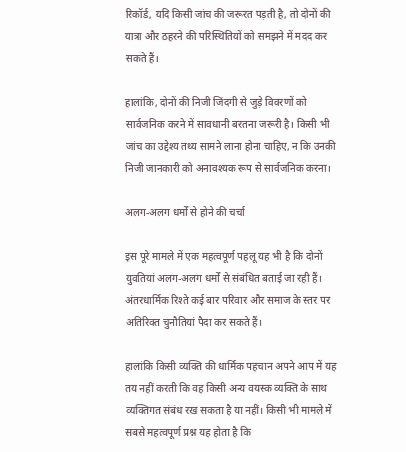रिकॉर्ड, यदि किसी जांच की जरूरत पड़ती है, तो दोनों की यात्रा और ठहरने की परिस्थितियों को समझने में मदद कर सकते हैं।

हालांकि, दोनों की निजी जिंदगी से जुड़े विवरणों को सार्वजनिक करने में सावधानी बरतना जरूरी है। किसी भी जांच का उद्देश्य तथ्य सामने लाना होना चाहिए, न कि उनकी निजी जानकारी को अनावश्यक रूप से सार्वजनिक करना।

अलग-अलग धर्मों से होने की चर्चा

इस पूरे मामले में एक महत्वपूर्ण पहलू यह भी है कि दोनों युवतियां अलग-अलग धर्मों से संबंधित बताई जा रही हैं। अंतरधार्मिक रिश्ते कई बार परिवार और समाज के स्तर पर अतिरिक्त चुनौतियां पैदा कर सकते हैं।

हालांकि किसी व्यक्ति की धार्मिक पहचान अपने आप में यह तय नहीं करती कि वह किसी अन्य वयस्क व्यक्ति के साथ व्यक्तिगत संबंध रख सकता है या नहीं। किसी भी मामले में सबसे महत्वपूर्ण प्रश्न यह होता है कि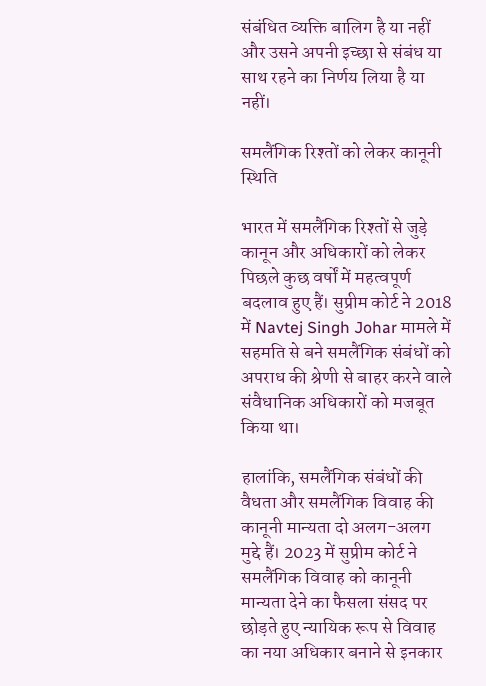संबंधित व्यक्ति बालिग है या नहीं और उसने अपनी इच्छा से संबंध या साथ रहने का निर्णय लिया है या नहीं।

समलैंगिक रिश्तों को लेकर कानूनी स्थिति

भारत में समलैंगिक रिश्तों से जुड़े कानून और अधिकारों को लेकर पिछले कुछ वर्षों में महत्वपूर्ण बदलाव हुए हैं। सुप्रीम कोर्ट ने 2018 में Navtej Singh Johar मामले में सहमति से बने समलैंगिक संबंधों को अपराध की श्रेणी से बाहर करने वाले संवैधानिक अधिकारों को मजबूत किया था।

हालांकि, समलैंगिक संबंधों की वैधता और समलैंगिक विवाह की कानूनी मान्यता दो अलग-अलग मुद्दे हैं। 2023 में सुप्रीम कोर्ट ने समलैंगिक विवाह को कानूनी मान्यता देने का फैसला संसद पर छोड़ते हुए न्यायिक रूप से विवाह का नया अधिकार बनाने से इनकार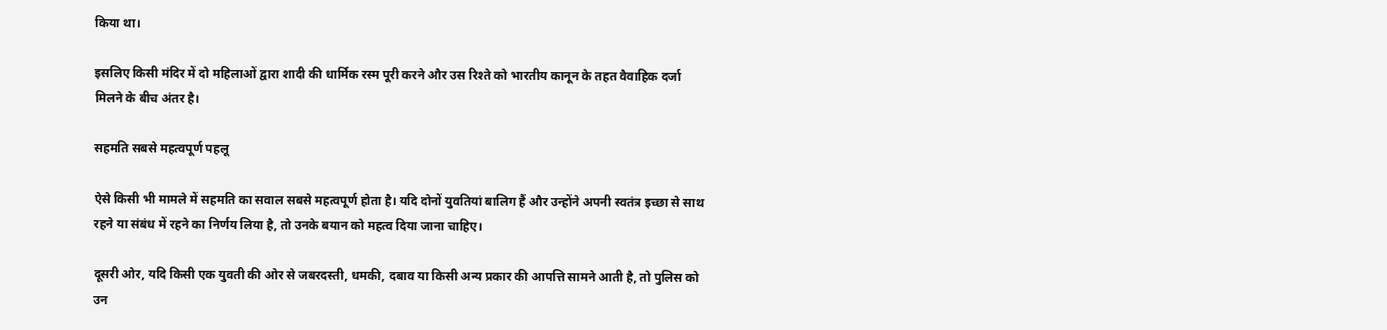किया था।

इसलिए किसी मंदिर में दो महिलाओं द्वारा शादी की धार्मिक रस्म पूरी करने और उस रिश्ते को भारतीय कानून के तहत वैवाहिक दर्जा मिलने के बीच अंतर है।

सहमति सबसे महत्वपूर्ण पहलू

ऐसे किसी भी मामले में सहमति का सवाल सबसे महत्वपूर्ण होता है। यदि दोनों युवतियां बालिग हैं और उन्होंने अपनी स्वतंत्र इच्छा से साथ रहने या संबंध में रहने का निर्णय लिया है, तो उनके बयान को महत्व दिया जाना चाहिए।

दूसरी ओर, यदि किसी एक युवती की ओर से जबरदस्ती, धमकी, दबाव या किसी अन्य प्रकार की आपत्ति सामने आती है, तो पुलिस को उन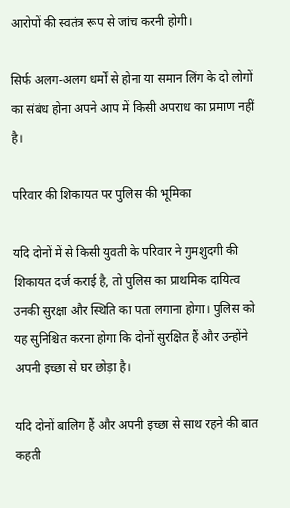आरोपों की स्वतंत्र रूप से जांच करनी होगी।

सिर्फ अलग-अलग धर्मों से होना या समान लिंग के दो लोगों का संबंध होना अपने आप में किसी अपराध का प्रमाण नहीं है।

परिवार की शिकायत पर पुलिस की भूमिका

यदि दोनों में से किसी युवती के परिवार ने गुमशुदगी की शिकायत दर्ज कराई है, तो पुलिस का प्राथमिक दायित्व उनकी सुरक्षा और स्थिति का पता लगाना होगा। पुलिस को यह सुनिश्चित करना होगा कि दोनों सुरक्षित हैं और उन्होंने अपनी इच्छा से घर छोड़ा है।

यदि दोनों बालिग हैं और अपनी इच्छा से साथ रहने की बात कहती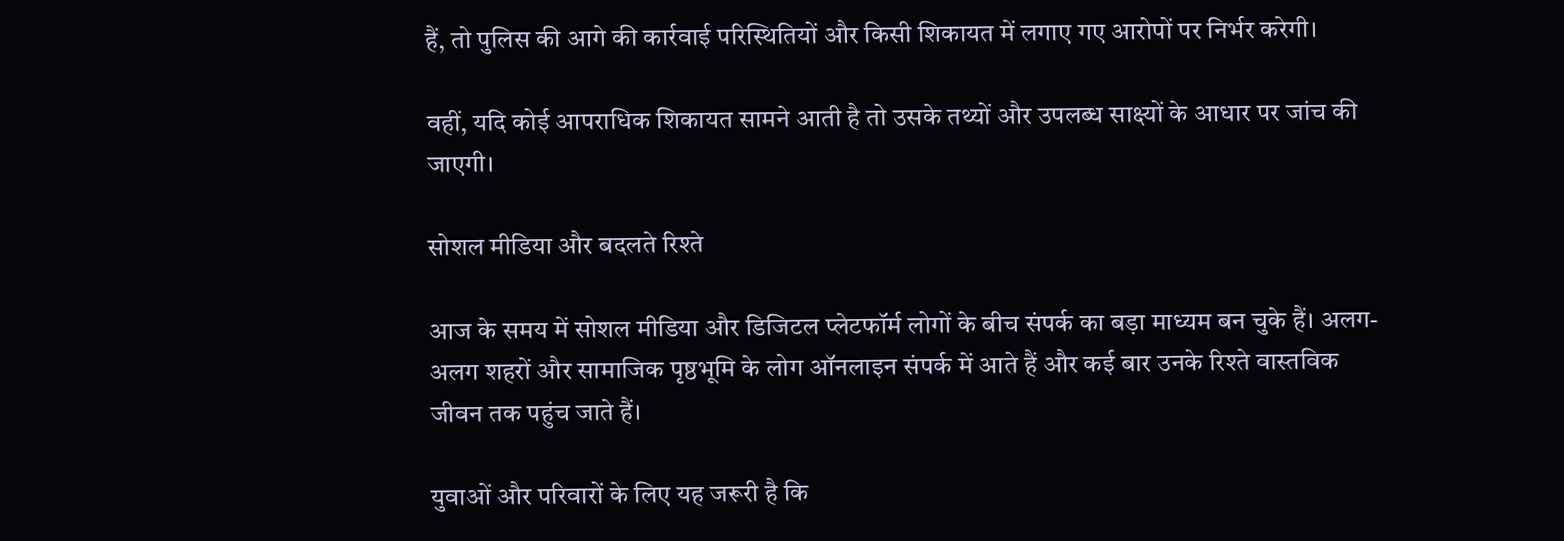हैं, तो पुलिस की आगे की कार्रवाई परिस्थितियों और किसी शिकायत में लगाए गए आरोपों पर निर्भर करेगी।

वहीं, यदि कोई आपराधिक शिकायत सामने आती है तो उसके तथ्यों और उपलब्ध साक्ष्यों के आधार पर जांच की जाएगी।

सोशल मीडिया और बदलते रिश्ते

आज के समय में सोशल मीडिया और डिजिटल प्लेटफॉर्म लोगों के बीच संपर्क का बड़ा माध्यम बन चुके हैं। अलग-अलग शहरों और सामाजिक पृष्ठभूमि के लोग ऑनलाइन संपर्क में आते हैं और कई बार उनके रिश्ते वास्तविक जीवन तक पहुंच जाते हैं।

युवाओं और परिवारों के लिए यह जरूरी है कि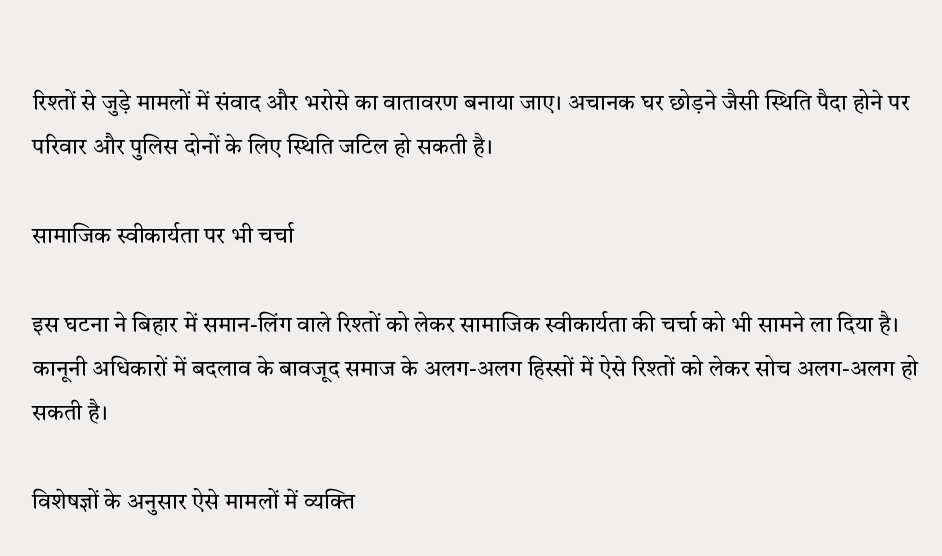रिश्तों से जुड़े मामलों में संवाद और भरोसे का वातावरण बनाया जाए। अचानक घर छोड़ने जैसी स्थिति पैदा होने पर परिवार और पुलिस दोनों के लिए स्थिति जटिल हो सकती है।

सामाजिक स्वीकार्यता पर भी चर्चा

इस घटना ने बिहार में समान-लिंग वाले रिश्तों को लेकर सामाजिक स्वीकार्यता की चर्चा को भी सामने ला दिया है। कानूनी अधिकारों में बदलाव के बावजूद समाज के अलग-अलग हिस्सों में ऐसे रिश्तों को लेकर सोच अलग-अलग हो सकती है।

विशेषज्ञों के अनुसार ऐसे मामलों में व्यक्ति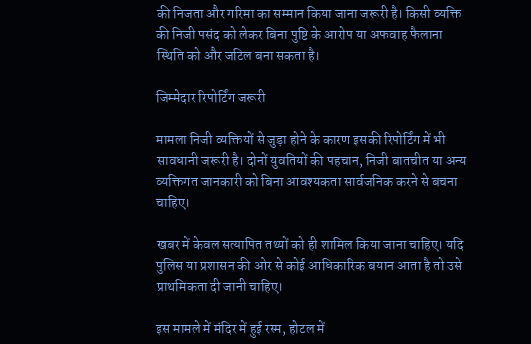की निजता और गरिमा का सम्मान किया जाना जरूरी है। किसी व्यक्ति की निजी पसंद को लेकर बिना पुष्टि के आरोप या अफवाह फैलाना स्थिति को और जटिल बना सकता है।

जिम्मेदार रिपोर्टिंग जरूरी

मामला निजी व्यक्तियों से जुड़ा होने के कारण इसकी रिपोर्टिंग में भी सावधानी जरूरी है। दोनों युवतियों की पहचान, निजी बातचीत या अन्य व्यक्तिगत जानकारी को बिना आवश्यकता सार्वजनिक करने से बचना चाहिए।

खबर में केवल सत्यापित तथ्यों को ही शामिल किया जाना चाहिए। यदि पुलिस या प्रशासन की ओर से कोई आधिकारिक बयान आता है तो उसे प्राथमिकता दी जानी चाहिए।

इस मामले में मंदिर में हुई रस्म, होटल में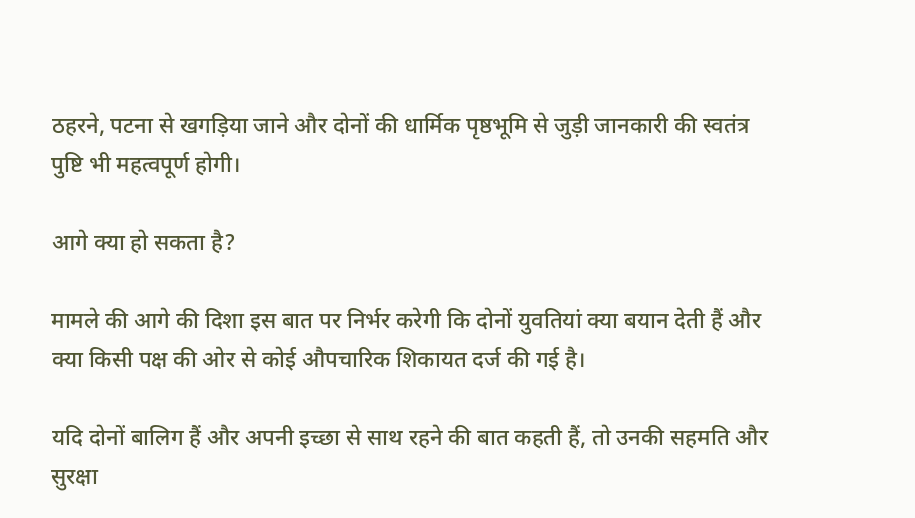ठहरने, पटना से खगड़िया जाने और दोनों की धार्मिक पृष्ठभूमि से जुड़ी जानकारी की स्वतंत्र पुष्टि भी महत्वपूर्ण होगी।

आगे क्या हो सकता है?

मामले की आगे की दिशा इस बात पर निर्भर करेगी कि दोनों युवतियां क्या बयान देती हैं और क्या किसी पक्ष की ओर से कोई औपचारिक शिकायत दर्ज की गई है।

यदि दोनों बालिग हैं और अपनी इच्छा से साथ रहने की बात कहती हैं, तो उनकी सहमति और सुरक्षा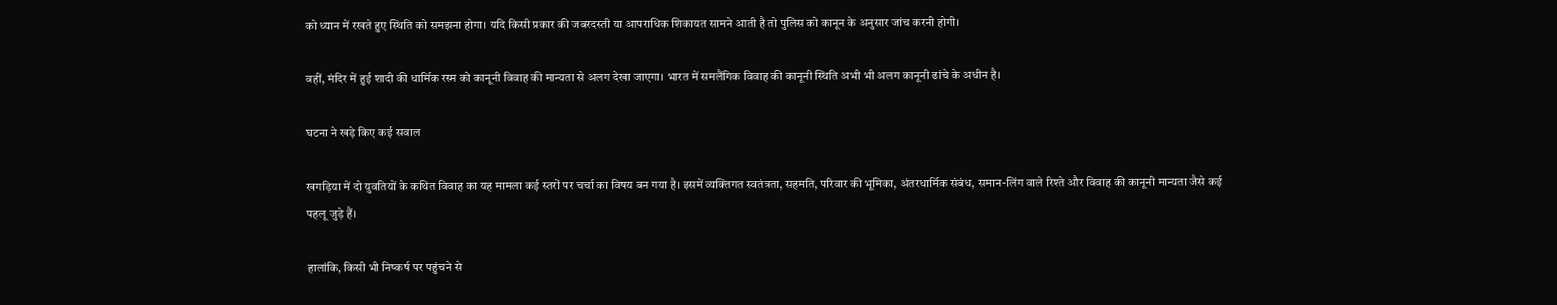को ध्यान में रखते हुए स्थिति को समझना होगा। यदि किसी प्रकार की जबरदस्ती या आपराधिक शिकायत सामने आती है तो पुलिस को कानून के अनुसार जांच करनी होगी।

वहीं, मंदिर में हुई शादी की धार्मिक रस्म को कानूनी विवाह की मान्यता से अलग देखा जाएगा। भारत में समलैंगिक विवाह की कानूनी स्थिति अभी भी अलग कानूनी ढांचे के अधीन है।

घटना ने खड़े किए कई सवाल

खगड़िया में दो युवतियों के कथित विवाह का यह मामला कई स्तरों पर चर्चा का विषय बन गया है। इसमें व्यक्तिगत स्वतंत्रता, सहमति, परिवार की भूमिका, अंतरधार्मिक संबंध, समान-लिंग वाले रिश्ते और विवाह की कानूनी मान्यता जैसे कई पहलू जुड़े हैं।

हालांकि, किसी भी निष्कर्ष पर पहुंचने से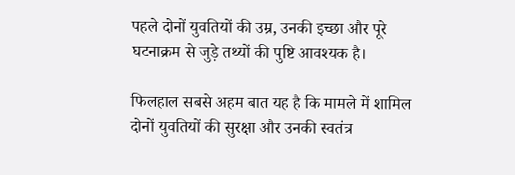पहले दोनों युवतियों की उम्र, उनकी इच्छा और पूरे घटनाक्रम से जुड़े तथ्यों की पुष्टि आवश्यक है।

फिलहाल सबसे अहम बात यह है कि मामले में शामिल दोनों युवतियों की सुरक्षा और उनकी स्वतंत्र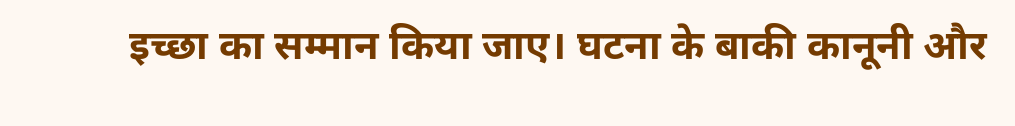इच्छा का सम्मान किया जाए। घटना के बाकी कानूनी और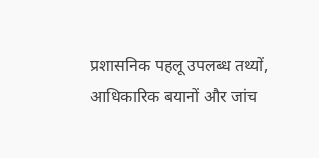प्रशासनिक पहलू उपलब्ध तथ्यों, आधिकारिक बयानों और जांच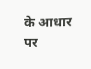के आधार पर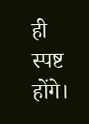ही स्पष्ट होंगे।